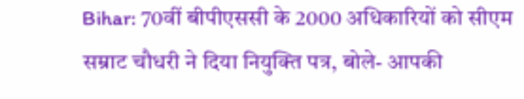Bihar: 70वीं बीपीएससी के 2000 अधिकारियों को सीएम सम्राट चौधरी ने दिया नियुक्ति पत्र, बोले- आपकी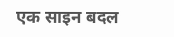एक साइन बदल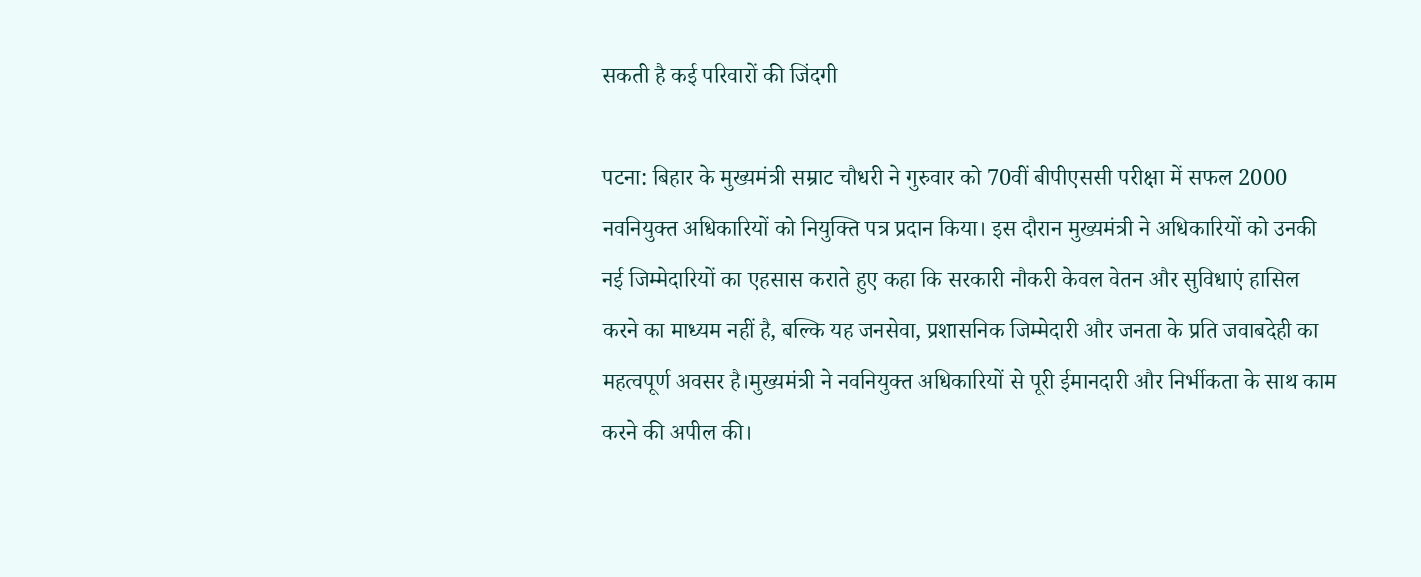सकती है कई परिवारों की जिंदगी

पटना: बिहार के मुख्यमंत्री सम्राट चौधरी ने गुरुवार को 70वीं बीपीएससी परीक्षा में सफल 2000 नवनियुक्त अधिकारियों को नियुक्ति पत्र प्रदान किया। इस दौरान मुख्यमंत्री ने अधिकारियों को उनकी नई जिम्मेदारियों का एहसास कराते हुए कहा कि सरकारी नौकरी केवल वेतन और सुविधाएं हासिल करने का माध्यम नहीं है, बल्कि यह जनसेवा, प्रशासनिक जिम्मेदारी और जनता के प्रति जवाबदेही का महत्वपूर्ण अवसर है।मुख्यमंत्री ने नवनियुक्त अधिकारियों से पूरी ईमानदारी और निर्भीकता के साथ काम करने की अपील की।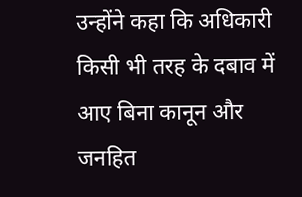उन्होंने कहा कि अधिकारी किसी भी तरह के दबाव में आए बिना कानून और जनहित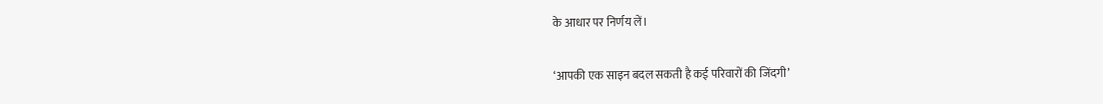के आधार पर निर्णय लें।

‘आपकी एक साइन बदल सकती है कई परिवारों की जिंदगी’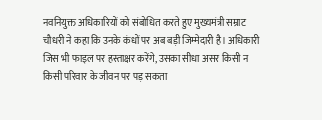नवनियुक्त अधिकारियों को संबोधित करते हुए मुख्यमंत्री सम्राट चौधरी ने कहा कि उनके कंधों पर अब बड़ी जिम्मेदारी है। अधिकारी जिस भी फाइल पर हस्ताक्षर करेंगे, उसका सीधा असर किसी न किसी परिवार के जीवन पर पड़ सकता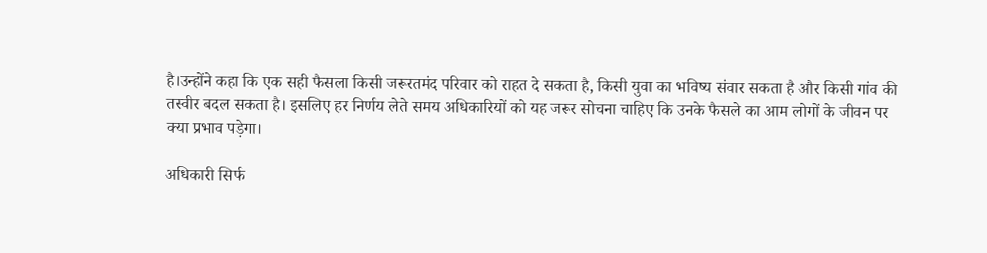है।उन्होंने कहा कि एक सही फैसला किसी जरूरतमंद परिवार को राहत दे सकता है, किसी युवा का भविष्य संवार सकता है और किसी गांव की तस्वीर बदल सकता है। इसलिए हर निर्णय लेते समय अधिकारियों को यह जरूर सोचना चाहिए कि उनके फैसले का आम लोगों के जीवन पर क्या प्रभाव पड़ेगा।

अधिकारी सिर्फ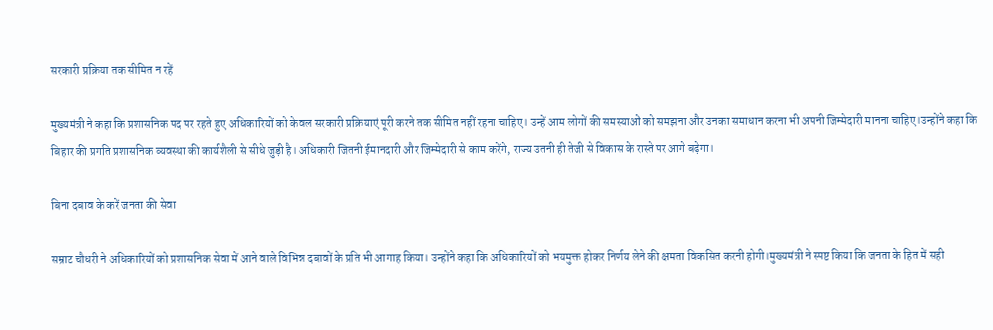सरकारी प्रक्रिया तक सीमित न रहें

मुख्यमंत्री ने कहा कि प्रशासनिक पद पर रहते हुए अधिकारियों को केवल सरकारी प्रक्रियाएं पूरी करने तक सीमित नहीं रहना चाहिए। उन्हें आम लोगों की समस्याओं को समझना और उनका समाधान करना भी अपनी जिम्मेदारी मानना चाहिए।उन्होंने कहा कि बिहार की प्रगति प्रशासनिक व्यवस्था की कार्यशैली से सीधे जुड़ी है। अधिकारी जितनी ईमानदारी और जिम्मेदारी से काम करेंगे, राज्य उतनी ही तेजी से विकास के रास्ते पर आगे बढ़ेगा।

बिना दबाव के करें जनता की सेवा

सम्राट चौधरी ने अधिकारियों को प्रशासनिक सेवा में आने वाले विभिन्न दबावों के प्रति भी आगाह किया। उन्होंने कहा कि अधिकारियों को भयमुक्त होकर निर्णय लेने की क्षमता विकसित करनी होगी।मुख्यमंत्री ने स्पष्ट किया कि जनता के हित में सही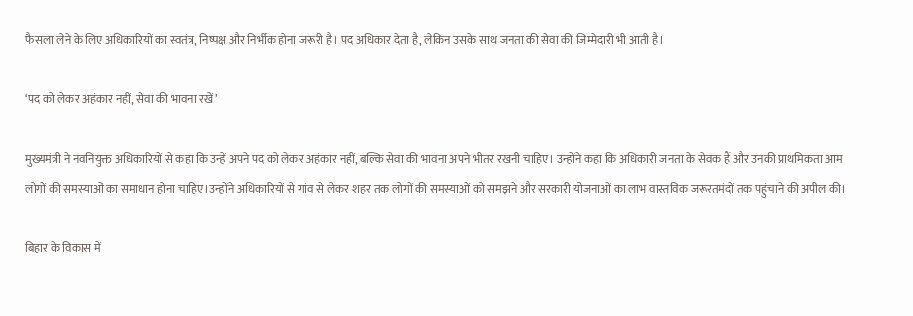फैसला लेने के लिए अधिकारियों का स्वतंत्र, निष्पक्ष और निर्भीक होना जरूरी है। पद अधिकार देता है, लेकिन उसके साथ जनता की सेवा की जिम्मेदारी भी आती है।

‘पद को लेकर अहंकार नहीं, सेवा की भावना रखें’

मुख्यमंत्री ने नवनियुक्त अधिकारियों से कहा कि उन्हें अपने पद को लेकर अहंकार नहीं, बल्कि सेवा की भावना अपने भीतर रखनी चाहिए। उन्होंने कहा कि अधिकारी जनता के सेवक हैं और उनकी प्राथमिकता आम लोगों की समस्याओं का समाधान होना चाहिए।उन्होंने अधिकारियों से गांव से लेकर शहर तक लोगों की समस्याओं को समझने और सरकारी योजनाओं का लाभ वास्तविक जरूरतमंदों तक पहुंचाने की अपील की।

बिहार के विकास में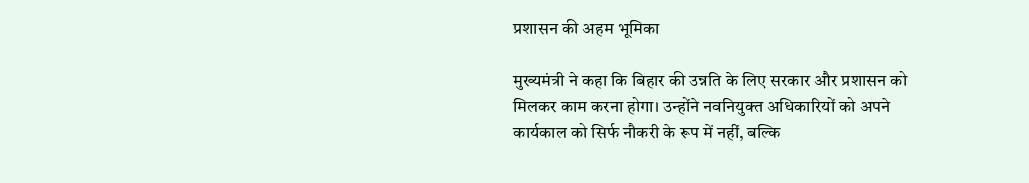प्रशासन की अहम भूमिका

मुख्यमंत्री ने कहा कि बिहार की उन्नति के लिए सरकार और प्रशासन को मिलकर काम करना होगा। उन्होंने नवनियुक्त अधिकारियों को अपने कार्यकाल को सिर्फ नौकरी के रूप में नहीं, बल्कि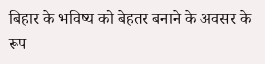बिहार के भविष्य को बेहतर बनाने के अवसर के रूप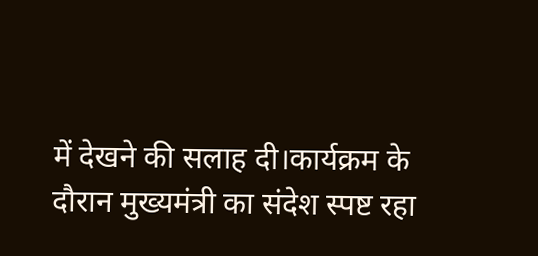में देखने की सलाह दी।कार्यक्रम के दौरान मुख्यमंत्री का संदेश स्पष्ट रहा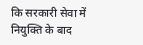कि सरकारी सेवा में नियुक्ति के बाद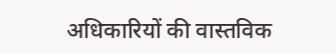अधिकारियों की वास्तविक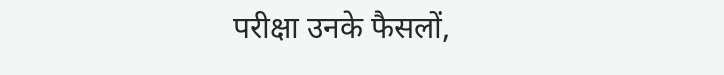परीक्षा उनके फैसलों,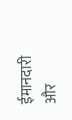ईमानदारी और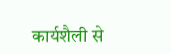कार्यशैली से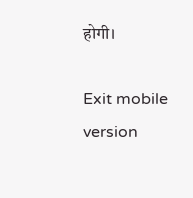होगी।

Exit mobile version